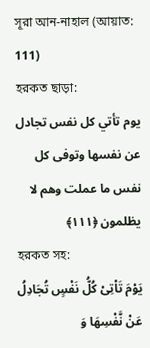সূরা আন-নাহাল (আয়াত: 111)
হরকত ছাড়া:
يوم تأتي كل نفس تجادل عن نفسها وتوفى كل نفس ما عملت وهم لا يظلمون ﴿١١١﴾
হরকত সহ:
یَوْمَ تَاْتِیْ کُلُّ نَفْسٍ تُجَادِلُ عَنْ نَّفْسِهَا وَ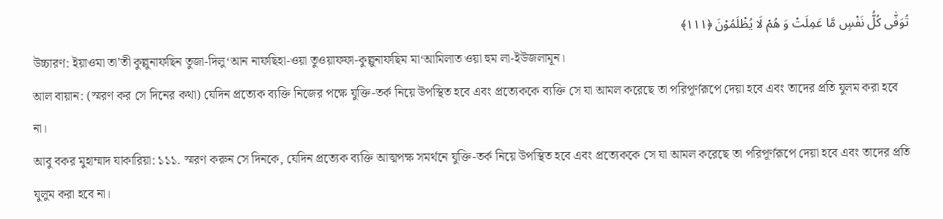تُوَفّٰی کُلُّ نَفْسٍ مَّا عَمِلَتْ وَ هُمْ لَا یُظْلَمُوْنَ ﴿۱۱۱﴾
উচ্চারণ: ইয়াওমা তা’তী কুল্লুনাফছিন তুজা-দিলু‘আন নাফছিহা-ওয়া তুওয়াফফা-কুল্লুনাফছিম মা‘আমিলাত ওয়া হুম লা-ইউজলামূন।
আল বায়ান: (স্মরণ কর সে দিনের কথা) যেদিন প্রত্যেক ব্যক্তি নিজের পক্ষে যুক্তি-তর্ক নিয়ে উপস্থিত হবে এবং প্রত্যেককে ব্যক্তি সে যা আমল করেছে তা পরিপূর্ণরূপে দেয়া হবে এবং তাদের প্রতি যুলম করা হবে না।
আবু বকর মুহাম্মাদ যাকারিয়া: ১১১. স্মরণ করুন সে দিনকে, যেদিন প্রত্যেক ব্যক্তি আত্মপক্ষ সমর্থনে যুক্তি-তর্ক নিয়ে উপস্থিত হবে এবং প্রত্যেককে সে যা আমল করেছে তা পরিপূর্ণরূপে দেয়া হবে এবং তাদের প্রতি যুলুম করা হবে না।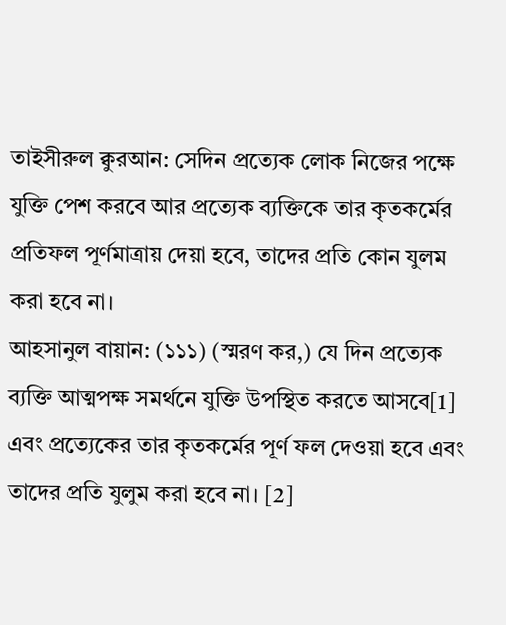তাইসীরুল ক্বুরআন: সেদিন প্রত্যেক লোক নিজের পক্ষে যুক্তি পেশ করবে আর প্রত্যেক ব্যক্তিকে তার কৃতকর্মের প্রতিফল পূর্ণমাত্রায় দেয়া হবে, তাদের প্রতি কোন যুলম করা হবে না।
আহসানুল বায়ান: (১১১) (স্মরণ কর,) যে দিন প্রত্যেক ব্যক্তি আত্মপক্ষ সমর্থনে যুক্তি উপস্থিত করতে আসবে[1] এবং প্রত্যেকের তার কৃতকর্মের পূর্ণ ফল দেওয়া হবে এবং তাদের প্রতি যুলুম করা হবে না। [2]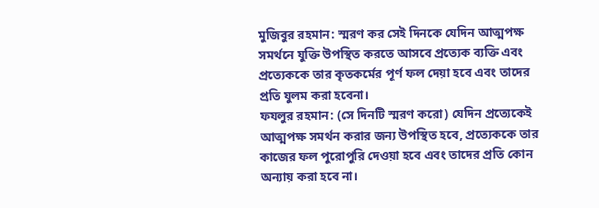মুজিবুর রহমান: স্মরণ কর সেই দিনকে যেদিন আত্মপক্ষ সমর্থনে যুক্তি উপস্থিত করতে আসবে প্রত্যেক ব্যক্তি এবং প্রত্যেককে তার কৃতকর্মের পূর্ণ ফল দেয়া হবে এবং তাদের প্রতি যুলম করা হবেনা।
ফযলুর রহমান: (সে দিনটি স্মরণ করো) যেদিন প্রত্যেকেই আত্মপক্ষ সমর্থন করার জন্য উপস্থিত হবে, প্রত্যেককে তার কাজের ফল পুরোপুরি দেওয়া হবে এবং তাদের প্রতি কোন অন্যায় করা হবে না।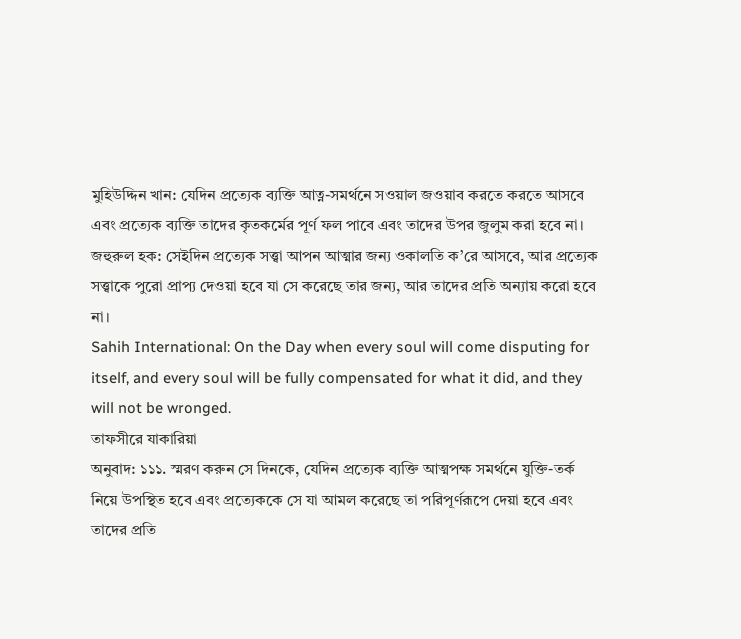মুহিউদ্দিন খান: যেদিন প্রত্যেক ব্যক্তি আত্ন-সমর্থনে সওয়াল জওয়াব করতে করতে আসবে এবং প্রত্যেক ব্যক্তি তাদের কৃতকর্মের পূর্ণ ফল পাবে এবং তাদের উপর জুলুম করা হবে না।
জহুরুল হক: সেইদিন প্রত্যেক সত্ত্বা আপন আত্মার জন্য ওকালতি ক’রে আসবে, আর প্রত্যেক সত্ত্বাকে পুরো প্রাপ্য দেওয়া হবে যা সে করেছে তার জন্য, আর তাদের প্রতি অন্যায় করো হবে না।
Sahih International: On the Day when every soul will come disputing for itself, and every soul will be fully compensated for what it did, and they will not be wronged.
তাফসীরে যাকারিয়া
অনুবাদ: ১১১. স্মরণ করুন সে দিনকে, যেদিন প্রত্যেক ব্যক্তি আত্মপক্ষ সমর্থনে যুক্তি-তর্ক নিয়ে উপস্থিত হবে এবং প্রত্যেককে সে যা আমল করেছে তা পরিপূর্ণরূপে দেয়া হবে এবং তাদের প্রতি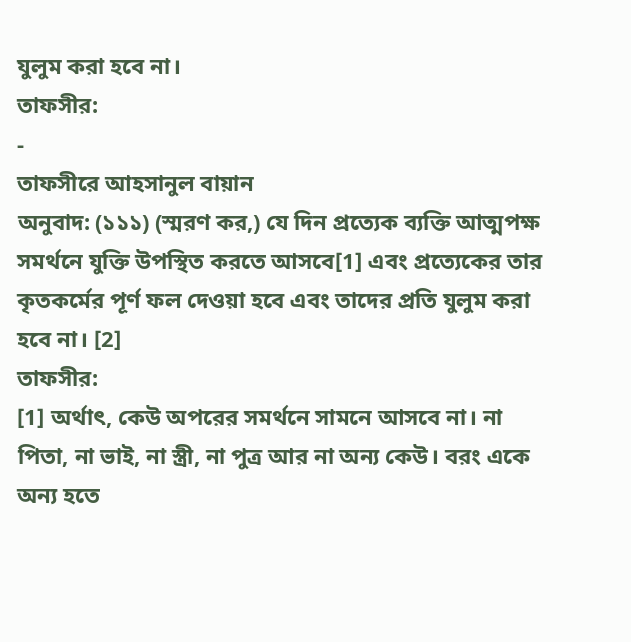যুলুম করা হবে না।
তাফসীর:
-
তাফসীরে আহসানুল বায়ান
অনুবাদ: (১১১) (স্মরণ কর,) যে দিন প্রত্যেক ব্যক্তি আত্মপক্ষ সমর্থনে যুক্তি উপস্থিত করতে আসবে[1] এবং প্রত্যেকের তার কৃতকর্মের পূর্ণ ফল দেওয়া হবে এবং তাদের প্রতি যুলুম করা হবে না। [2]
তাফসীর:
[1] অর্থাৎ, কেউ অপরের সমর্থনে সামনে আসবে না। না পিতা, না ভাই, না স্ত্রী, না পুত্র আর না অন্য কেউ। বরং একে অন্য হতে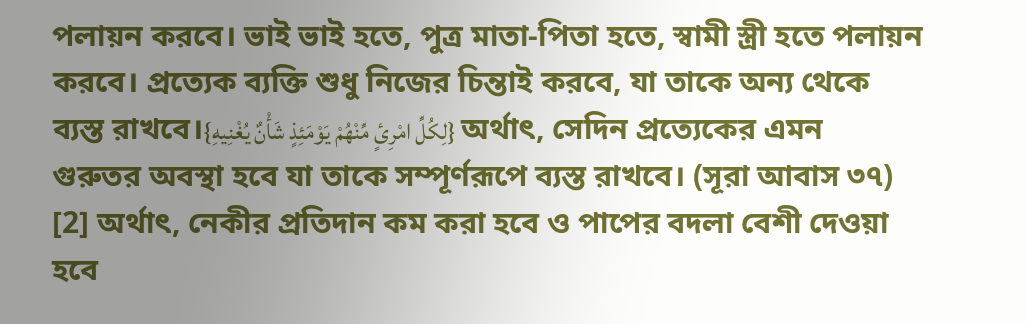পলায়ন করবে। ভাই ভাই হতে, পুত্র মাতা-পিতা হতে, স্বামী স্ত্রী হতে পলায়ন করবে। প্রত্যেক ব্যক্তি শুধু নিজের চিন্তাই করবে, যা তাকে অন্য থেকে ব্যস্ত রাখবে।{لِكُلِّ امْرِئٍ مِّنْهُمْ يَوْمَئِذٍ شَأْنٌ يُغْنِيهِ} অর্থাৎ, সেদিন প্রত্যেকের এমন গুরুতর অবস্থা হবে যা তাকে সম্পূর্ণরূপে ব্যস্ত রাখবে। (সূরা আবাস ৩৭)
[2] অর্থাৎ, নেকীর প্রতিদান কম করা হবে ও পাপের বদলা বেশী দেওয়া হবে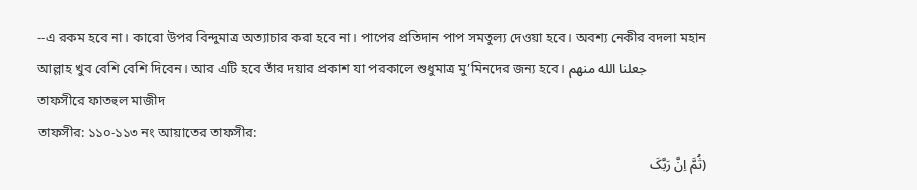--এ রকম হবে না। কারো উপর বিন্দুমাত্র অত্যাচার করা হবে না। পাপের প্রতিদান পাপ সমতুল্য দেওয়া হবে। অবশ্য নেকীর বদলা মহান আল্লাহ খুব বেশি বেশি দিবেন। আর এটি হবে তাঁর দয়ার প্রকাশ যা পরকালে শুধুমাত্র মু’মিনদের জন্য হবে। جعلنا الله منهم
তাফসীরে ফাতহুল মাজীদ
তাফসীর: ১১০-১১৩ নং আয়াতের তাফসীর:
(ثُمَّ اِنَّ رَبَّکَ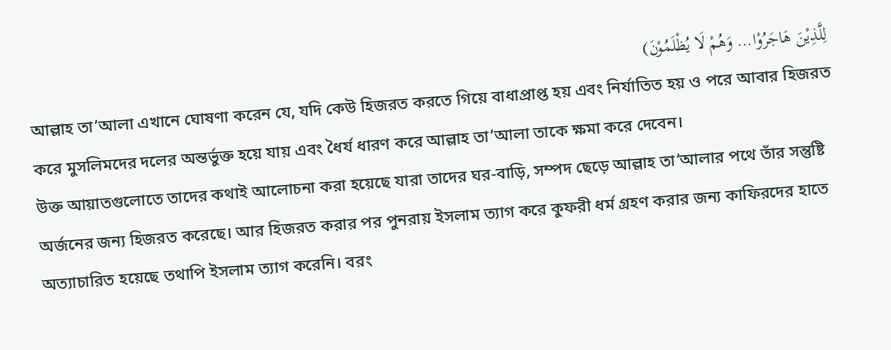لِلَّذِیْنَ ھَاجَرُوْا... وَھُمْ لَا یُظْلَمُوْنَ)
আল্লাহ তা‘আলা এখানে ঘোষণা করেন যে, যদি কেউ হিজরত করতে গিয়ে বাধাপ্রাপ্ত হয় এবং নির্যাতিত হয় ও পরে আবার হিজরত করে মুসলিমদের দলের অন্তর্ভুক্ত হয়ে যায় এবং ধৈর্য ধারণ করে আল্লাহ তা‘আলা তাকে ক্ষমা করে দেবেন।
উক্ত আয়াতগুলোতে তাদের কথাই আলোচনা করা হয়েছে যারা তাদের ঘর-বাড়ি, সম্পদ ছেড়ে আল্লাহ তা‘আলার পথে তাঁর সন্তুষ্টি অর্জনের জন্য হিজরত করেছে। আর হিজরত করার পর পুনরায় ইসলাম ত্যাগ করে কুফরী ধর্ম গ্রহণ করার জন্য কাফিরদের হাতে অত্যাচারিত হয়েছে তথাপি ইসলাম ত্যাগ করেনি। বরং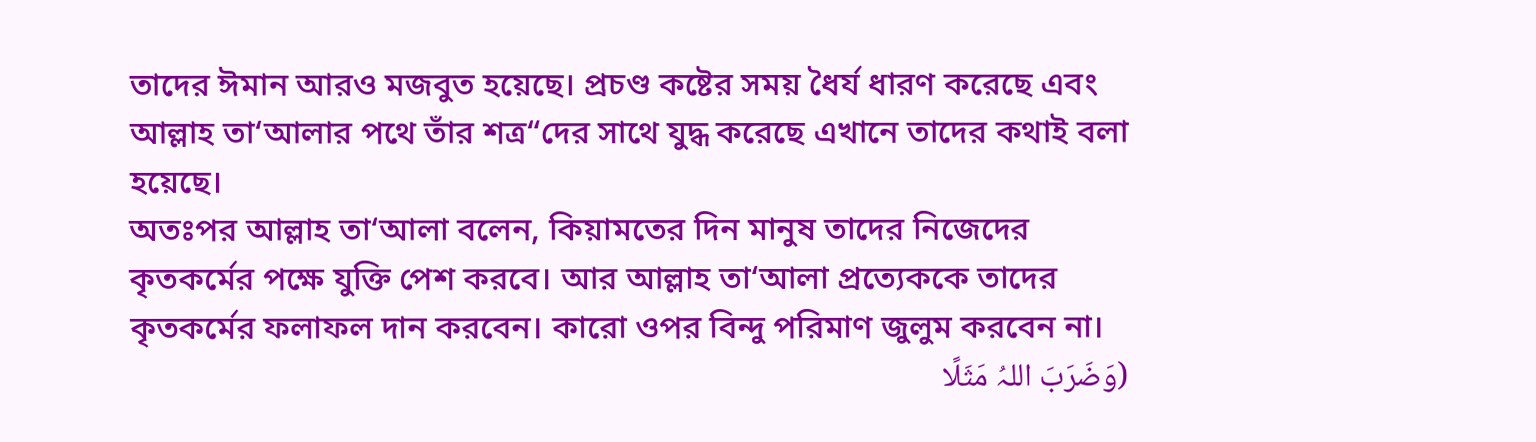তাদের ঈমান আরও মজবুত হয়েছে। প্রচণ্ড কষ্টের সময় ধৈর্য ধারণ করেছে এবং আল্লাহ তা‘আলার পথে তাঁর শত্র“দের সাথে যুদ্ধ করেছে এখানে তাদের কথাই বলা হয়েছে।
অতঃপর আল্লাহ তা‘আলা বলেন, কিয়ামতের দিন মানুষ তাদের নিজেদের কৃতকর্মের পক্ষে যুক্তি পেশ করবে। আর আল্লাহ তা‘আলা প্রত্যেককে তাদের কৃতকর্মের ফলাফল দান করবেন। কারো ওপর বিন্দু পরিমাণ জুলুম করবেন না।
(وَضَرَبَ اللہُ مَثَلًا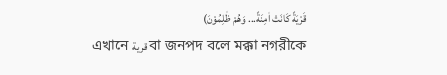قَرْیَةً کَانَتْ اٰمِنَةً... وَھُمْ ظٰلِمُوْنَ)
এখানে قرية বা জনপদ বলে মক্কা নগরীকে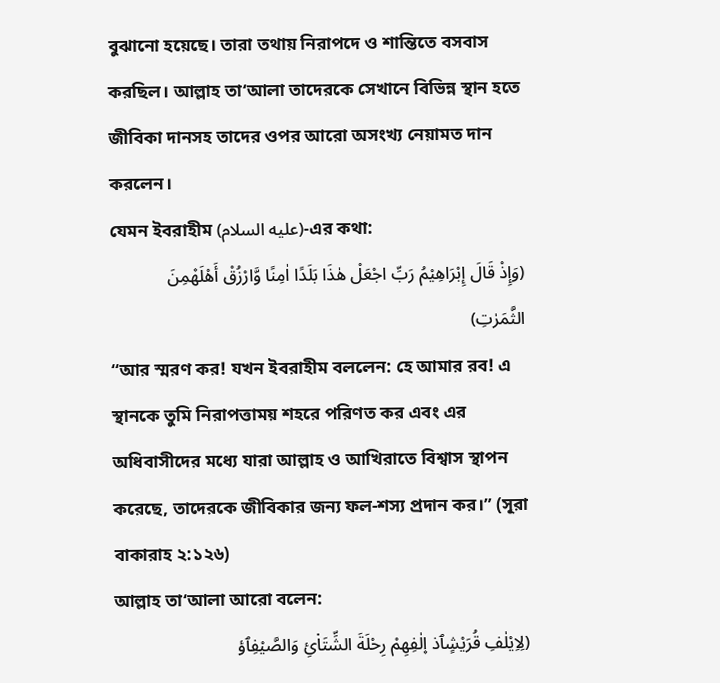বুঝানো হয়েছে। তারা তথায় নিরাপদে ও শান্তিতে বসবাস করছিল। আল্লাহ তা‘আলা তাদেরকে সেখানে বিভিন্ন স্থান হতে জীবিকা দানসহ তাদের ওপর আরো অসংখ্য নেয়ামত দান করলেন।
যেমন ইবরাহীম (عليه السلام)-এর কথা:
(وَإِذْ قَالَ إِبْرَاهِيْمُ رَبِّ اجْعَلْ هٰذَا بَلَدًا اٰمِنًا وَّارْزُقْ أَهْلَه۫مِنَ الثَّمَرٰتِ)
“আর স্মরণ কর! যখন ইবরাহীম বললেন: হে আমার রব! এ স্থানকে তুমি নিরাপত্তাময় শহরে পরিণত কর এবং এর অধিবাসীদের মধ্যে যারা আল্লাহ ও আখিরাতে বিশ্বাস স্থাপন করেছে, তাদেরকে জীবিকার জন্য ফল-শস্য প্রদান কর।” (সূরা বাকারাহ ২:১২৬)
আল্লাহ তা‘আলা আরো বলেন:
(لِاِیْلٰفِ قُرَیْشٍٱذ ا۪لٰفِھِمْ رِحْلَةَ الشِّتَا۬ئِ وَالصَّیْفِٱؤ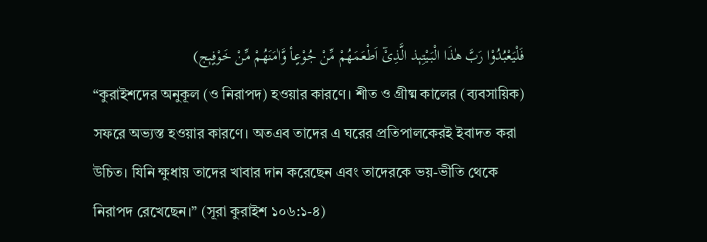فَلْیَعْبُدُوْا رَبَّ ھٰذَا الْبَیْتِٻذ الَّذِیْٓ اَطْعَمَھُمْ مِّنْ جُوْعٍأ وَّاٰمَنَھُمْ مِّنْ خَوْفٍٻج)
“কুরাইশদের অনুকূল (ও নিরাপদ) হওয়ার কারণে। শীত ও গ্রীষ্ম কালের (ব্যবসায়িক) সফরে অভ্যস্ত হওয়ার কারণে। অতএব তাদের এ ঘরের প্রতিপালকেরই ইবাদত করা উচিত। যিনি ক্ষুধায় তাদের খাবার দান করেছেন এবং তাদেরকে ভয়-ভীতি থেকে নিরাপদ রেখেছেন।” (সূরা কুরাইশ ১০৬:১-৪)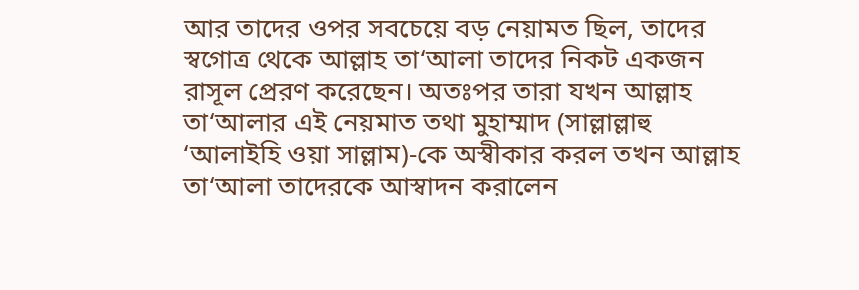আর তাদের ওপর সবচেয়ে বড় নেয়ামত ছিল, তাদের স্বগোত্র থেকে আল্লাহ তা‘আলা তাদের নিকট একজন রাসূল প্রেরণ করেছেন। অতঃপর তারা যখন আল্লাহ তা‘আলার এই নেয়মাত তথা মুহাম্মাদ (সাল্লাল্লাহু ‘আলাইহি ওয়া সাল্লাম)-কে অস্বীকার করল তখন আল্লাহ তা‘আলা তাদেরকে আস্বাদন করালেন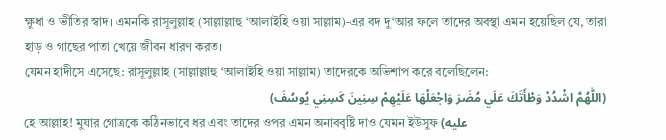ক্ষুধা ও ভীতির স্বাদ। এমনকি রাসূলুল্লাহ (সাল্লাল্লাহু ‘আলাইহি ওয়া সাল্লাম)-এর বদ দু‘আর ফলে তাদের অবস্থা এমন হয়েছিল যে, তারা হাড় ও গাছের পাতা খেয়ে জীবন ধারণ করত।
যেমন হাদীসে এসেছে: রাসূলুল্লাহ (সাল্লাল্লাহু ‘আলাইহি ওয়া সাল্লাম) তাদেরকে অভিশাপ করে বলেছিলেন:
(اللّٰهُمَّ اشْدُدْ وَطْأَتَكَ عَلَي مُضَرَ وَاجْعَلْهَا عَلَيْهِمْ سِنِينَ كَسِنِي يُوسُفَ)
হে আল্লাহ! মুযার গোত্রকে কঠিনভাবে ধর এবং তাদের ওপর এমন অনাববৃষ্টি দাও যেমন ইউসুফ (عليه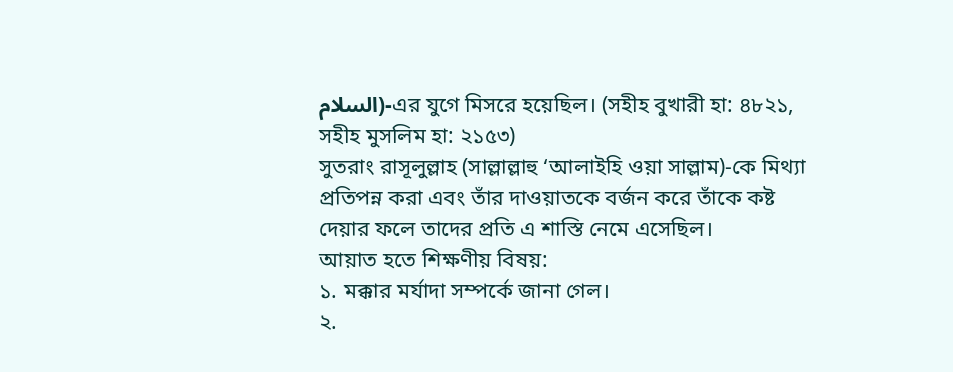السلام)-এর যুগে মিসরে হয়েছিল। (সহীহ বুখারী হা: ৪৮২১, সহীহ মুসলিম হা: ২১৫৩)
সুতরাং রাসূলুল্লাহ (সাল্লাল্লাহু ‘আলাইহি ওয়া সাল্লাম)-কে মিথ্যা প্রতিপন্ন করা এবং তাঁর দাওয়াতকে বর্জন করে তাঁকে কষ্ট দেয়ার ফলে তাদের প্রতি এ শাস্তি নেমে এসেছিল।
আয়াত হতে শিক্ষণীয় বিষয়:
১. মক্কার মর্যাদা সম্পর্কে জানা গেল।
২.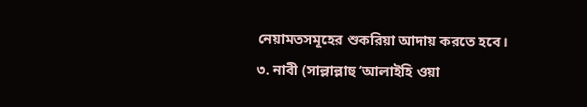নেয়ামতসমূহের শুকরিয়া আদায় করতে হবে।
৩. নাবী (সাল্লাল্লাহু ‘আলাইহি ওয়া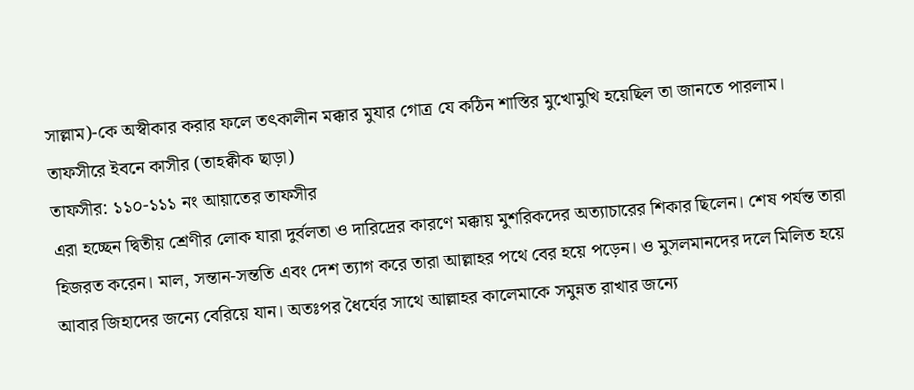সাল্লাম)-কে অস্বীকার করার ফলে তৎকালীন মক্কার মুযার গোত্র যে কঠিন শাস্তির মুখোমুখি হয়েছিল তা জানতে পারলাম।
তাফসীরে ইবনে কাসীর (তাহক্বীক ছাড়া)
তাফসীর: ১১০-১১১ নং আয়াতের তাফসীর
এরা হচ্ছেন দ্বিতীয় শ্রেণীর লোক যারা দুর্বলতা ও দারিদ্রের কারণে মক্কায় মুশরিকদের অত্যাচারের শিকার ছিলেন। শেষ পর্যন্ত তারা হিজরত করেন। মাল, সন্তান-সন্ততি এবং দেশ ত্যাগ করে তারা আল্লাহর পথে বের হয়ে পড়েন। ও মুসলমানদের দলে মিলিত হয়ে আবার জিহাদের জন্যে বেরিয়ে যান। অতঃপর ধৈর্যের সাথে আল্লাহর কালেমাকে সমুন্নত রাখার জন্যে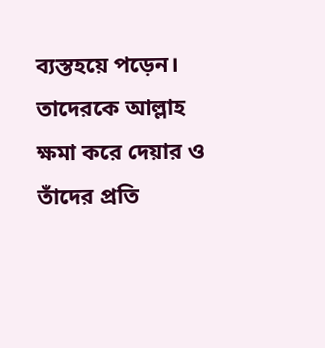ব্যস্তহয়ে পড়েন। তাদেরকে আল্লাহ ক্ষমা করে দেয়ার ও তাঁদের প্রতি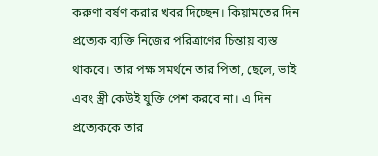করুণা বর্ষণ করার খবর দিচ্ছেন। কিয়ামতের দিন প্রত্যেক ব্যক্তি নিজের পরিত্রাণের চিন্তায় ব্যস্ত থাকবে। তার পক্ষ সমর্থনে তার পিতা, ছেলে, ভাই এবং স্ত্রী কেউই যুক্তি পেশ করবে না। এ দিন প্রত্যেককে তার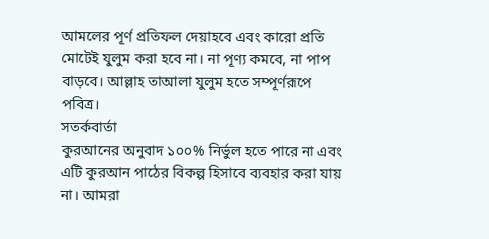আমলের পূর্ণ প্রতিফল দেয়াহবে এবং কারো প্রতি মোটেই যুলুম করা হবে না। না পূণ্য কমবে, না পাপ বাড়বে। আল্লাহ তাআলা যুলুম হতে সম্পূর্ণরূপে পবিত্র।
সতর্কবার্তা
কুরআনের অনুবাদ ১০০% নির্ভুল হতে পারে না এবং এটি কুরআন পাঠের বিকল্প হিসাবে ব্যবহার করা যায় না। আমরা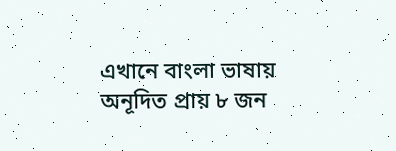এখানে বাংলা ভাষায় অনূদিত প্রায় ৮ জন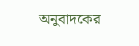অনুবাদকের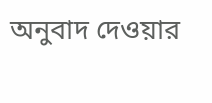অনুবাদ দেওয়ার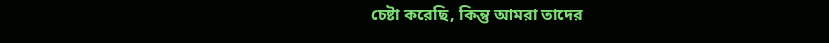চেষ্টা করেছি, কিন্তু আমরা তাদের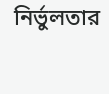নির্ভুলতার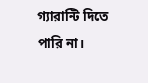গ্যারান্টি দিতে পারি না।